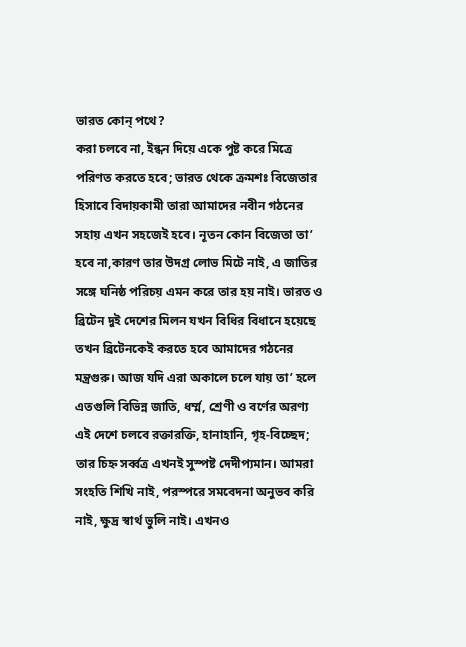ভারত কোন্ পথে?
করা চলবে না, ইন্ধন দিয়ে একে পুষ্ট করে মিত্রে পরিণত করতে হবে; ভারত থেকে ক্রমশঃ বিজেতার হিসাবে বিদায়কামী তারা আমাদের নবীন গঠনের সহায় এখন সহজেই হবে। নূতন কোন বিজেতা তা’ হবে না,কারণ তার উদগ্র লোভ মিটে নাই, এ জাতির সঙ্গে ঘনিষ্ঠ পরিচয় এমন করে তার হয় নাই। ভারত ও ব্রিটেন দুই দেশের মিলন যখন বিধির বিধানে হয়েছে তখন ব্রিটেনকেই করতে হবে আমাদের গঠনের মন্ত্রগুরু। আজ যদি এরা অকালে চলে যায় তা’ হলে এতগুলি বিভিন্ন জাতি, ধর্ম্ম, শ্রেণী ও বর্ণের অরণ্য এই দেশে চলবে রক্তারক্তি, হানাহানি, গৃহ-বিচ্ছেদ; তার চিহ্ন সর্ব্বত্র এখনই সুস্পষ্ট দেদীপ্যমান। আমরা সংহতি শিখি নাই, পরস্পরে সমবেদনা অনুভব করি নাই, ক্ষুদ্র স্বার্থ ভুলি নাই। এখনও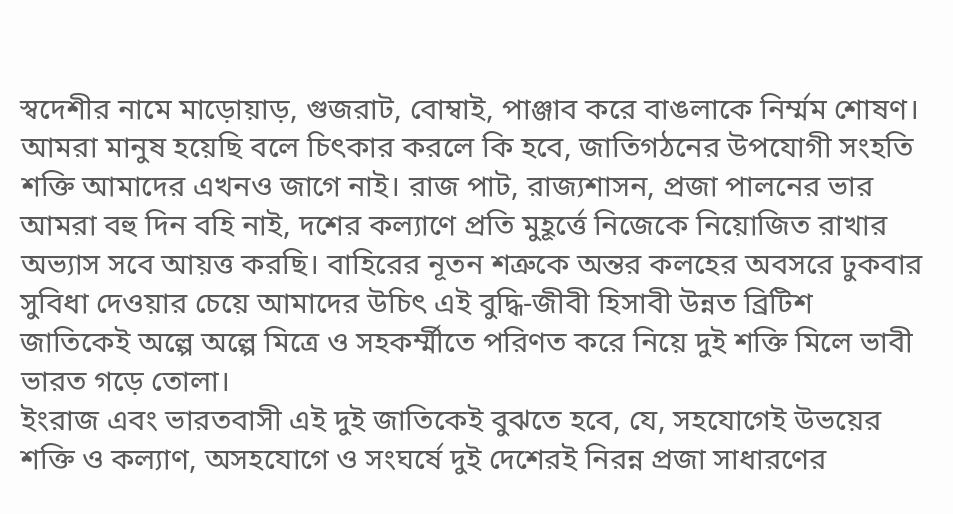স্বদেশীর নামে মাড়োয়াড়, গুজরাট, বোম্বাই, পাঞ্জাব করে বাঙলাকে নির্ম্মম শোষণ। আমরা মানুষ হয়েছি বলে চিৎকার করলে কি হবে, জাতিগঠনের উপযোগী সংহতি শক্তি আমাদের এখনও জাগে নাই। রাজ পাট, রাজ্যশাসন, প্রজা পালনের ভার আমরা বহু দিন বহি নাই, দশের কল্যাণে প্রতি মুহূর্ত্তে নিজেকে নিয়োজিত রাখার অভ্যাস সবে আয়ত্ত করছি। বাহিরের নূতন শত্রুকে অন্তর কলহের অবসরে ঢুকবার সুবিধা দেওয়ার চেয়ে আমাদের উচিৎ এই বুদ্ধি-জীবী হিসাবী উন্নত ব্রিটিশ জাতিকেই অল্পে অল্পে মিত্রে ও সহকর্ম্মীতে পরিণত করে নিয়ে দুই শক্তি মিলে ভাবী ভারত গড়ে তোলা।
ইংরাজ এবং ভারতবাসী এই দুই জাতিকেই বুঝতে হবে, যে, সহযোগেই উভয়ের শক্তি ও কল্যাণ, অসহযোগে ও সংঘর্ষে দুই দেশেরই নিরন্ন প্রজা সাধারণের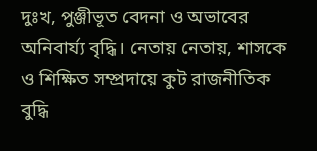দুঃখ, পুঞ্জীভূত বেদনা ও অভাবের অনিবার্য্য বৃদ্ধি। নেতায় নেতায়, শাসকে ও শিক্ষিত সম্প্রদায়ে কুট রাজনীতিক বুদ্ধি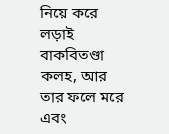নিয়ে করে লড়াই বাকবিতণ্ডা কলহ, আর তার ফলে মরে এবং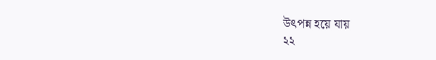উৎপন্ন হয়ে যায়
২২